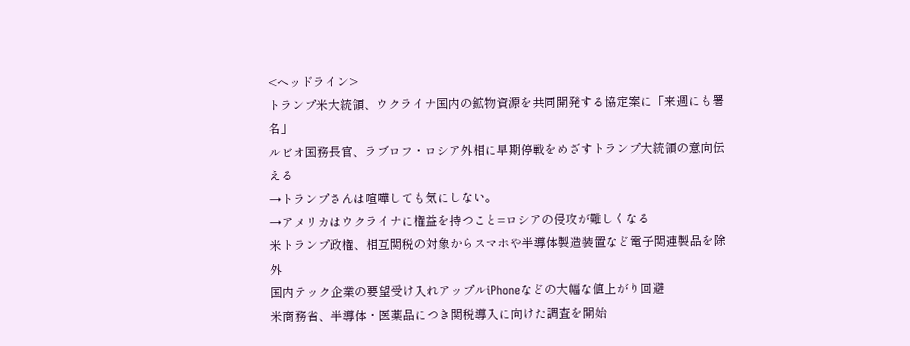<ヘッドライン>
トランプ米大統領、ウクライナ国内の鉱物資源を共同開発する協定案に「来週にも署名」
ルビオ国務長官、ラブロフ・ロシア外相に早期停戦をめざすトランプ大統領の意向伝える
→トランプさんは喧嘩しても気にしない。
→アメリカはウクライナに権益を持つこと=ロシアの侵攻が難しくなる
米トランプ政権、相互関税の対象からスマホや半導体製造装置など電子関連製品を除外
国内テック企業の要望受け入れアップルiPhoneなどの大幅な値上がり回避
米商務省、半導体・医薬品につき関税導入に向けた調査を開始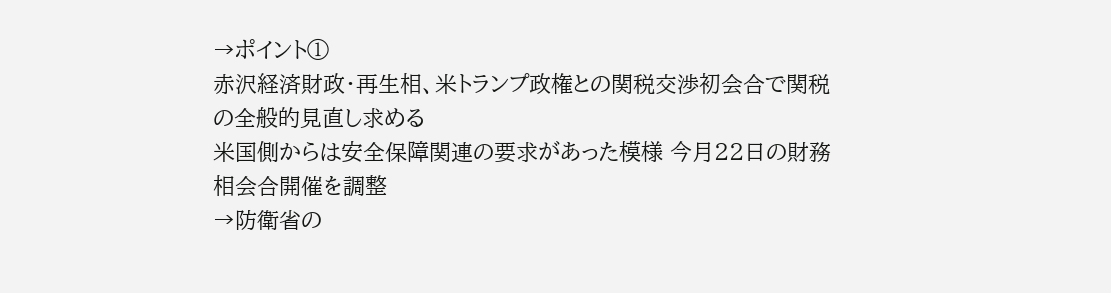→ポイント①
赤沢経済財政・再生相、米トランプ政権との関税交渉初会合で関税の全般的見直し求める
米国側からは安全保障関連の要求があった模様 今月22日の財務相会合開催を調整
→防衛省の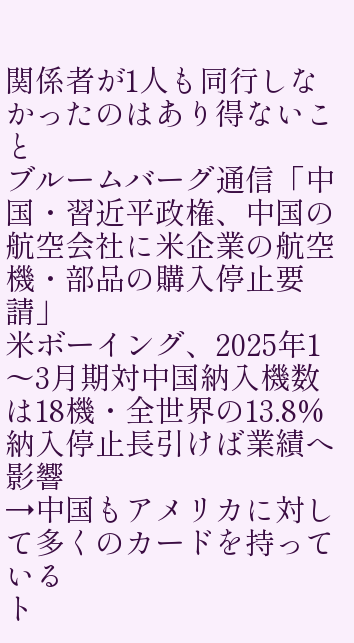関係者が1人も同行しなかったのはあり得ないこと
ブルームバーグ通信「中国・習近平政権、中国の航空会社に米企業の航空機・部品の購入停止要請」
米ボーイング、2025年1〜3月期対中国納入機数は18機・全世界の13.8% 納入停止長引けば業績へ影響
→中国もアメリカに対して多くのカードを持っている
ト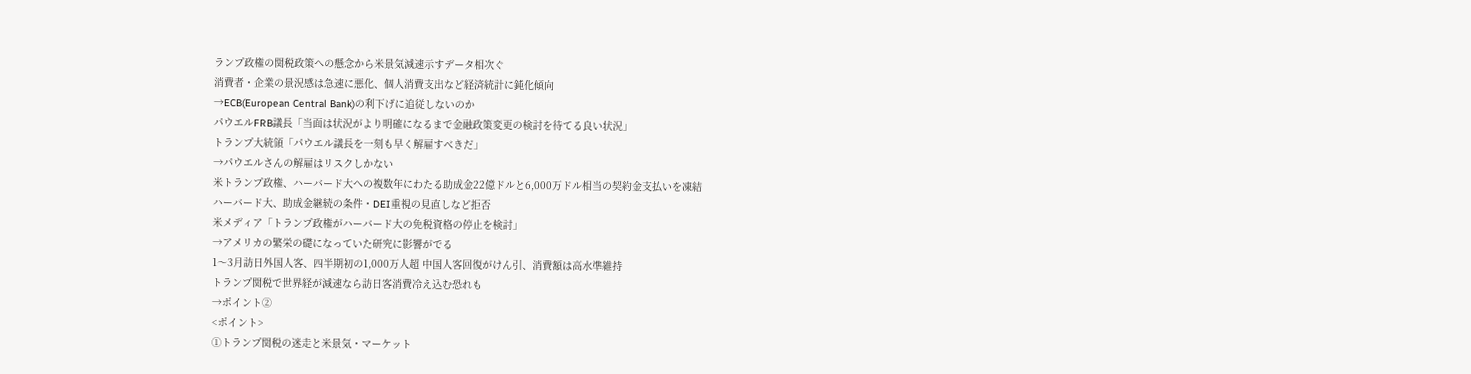ランプ政権の関税政策への懸念から米景気減速示すデータ相次ぐ
消費者・企業の景況感は急速に悪化、個人消費支出など経済統計に鈍化傾向
→ECB(European Central Bank)の利下げに追従しないのか
パウエルFRB議長「当面は状況がより明確になるまで金融政策変更の検討を待てる良い状況」
トランプ大統領「パウエル議長を一刻も早く解雇すべきだ」
→パウエルさんの解雇はリスクしかない
米トランプ政権、ハーバード大への複数年にわたる助成金22億ドルと6,000万ドル相当の契約金支払いを凍結
ハーバード大、助成金継続の条件・DEI重視の見直しなど拒否
米メディア「トランプ政権がハーバード大の免税資格の停止を検討」
→アメリカの繁栄の礎になっていた研究に影響がでる
1〜3月訪日外国人客、四半期初の1,000万人超 中国人客回復がけん引、消費額は高水準維持
トランプ関税で世界経が減速なら訪日客消費冷え込む恐れも
→ポイント②
<ポイント>
①トランプ関税の迷走と米景気・マーケット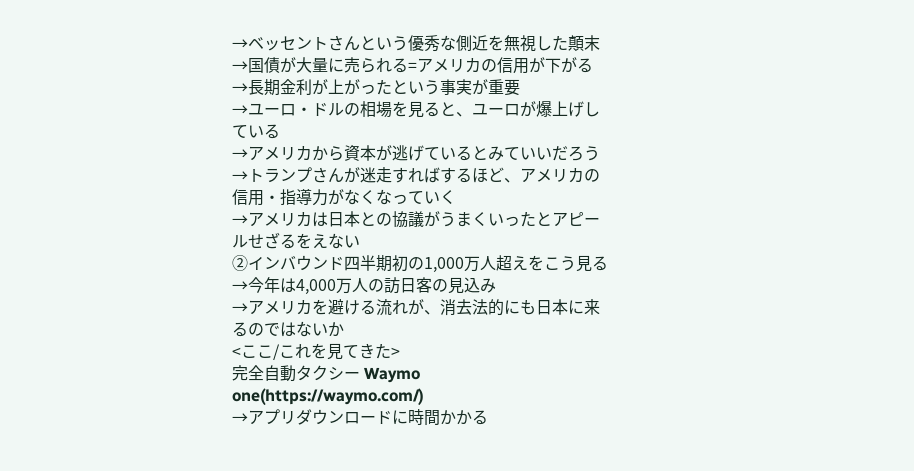→ベッセントさんという優秀な側近を無視した顛末
→国債が大量に売られる=アメリカの信用が下がる
→長期金利が上がったという事実が重要
→ユーロ・ドルの相場を見ると、ユーロが爆上げしている
→アメリカから資本が逃げているとみていいだろう
→トランプさんが迷走すればするほど、アメリカの信用・指導力がなくなっていく
→アメリカは日本との協議がうまくいったとアピールせざるをえない
②インバウンド四半期初の1,000万人超えをこう見る
→今年は4,000万人の訪日客の見込み
→アメリカを避ける流れが、消去法的にも日本に来るのではないか
<ここ/これを見てきた>
完全自動タクシー Waymo one(https://waymo.com/)
→アプリダウンロードに時間かかる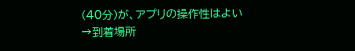(40分)が、アプリの操作性はよい
→到着場所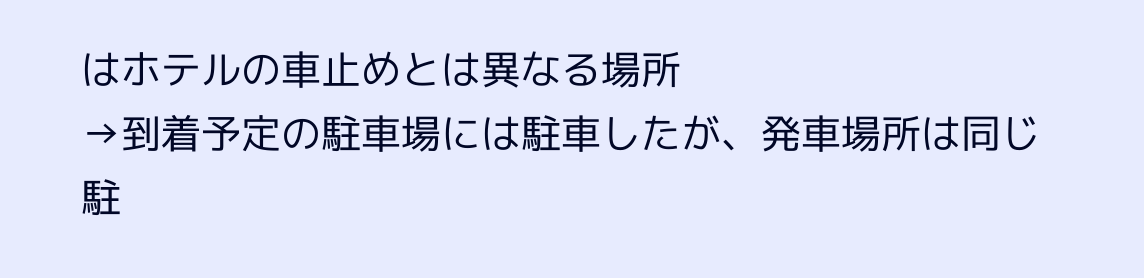はホテルの車止めとは異なる場所
→到着予定の駐車場には駐車したが、発車場所は同じ駐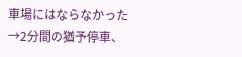車場にはならなかった
→2分間の猶予停車、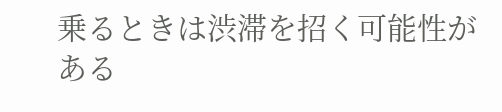乗るときは渋滞を招く可能性がある